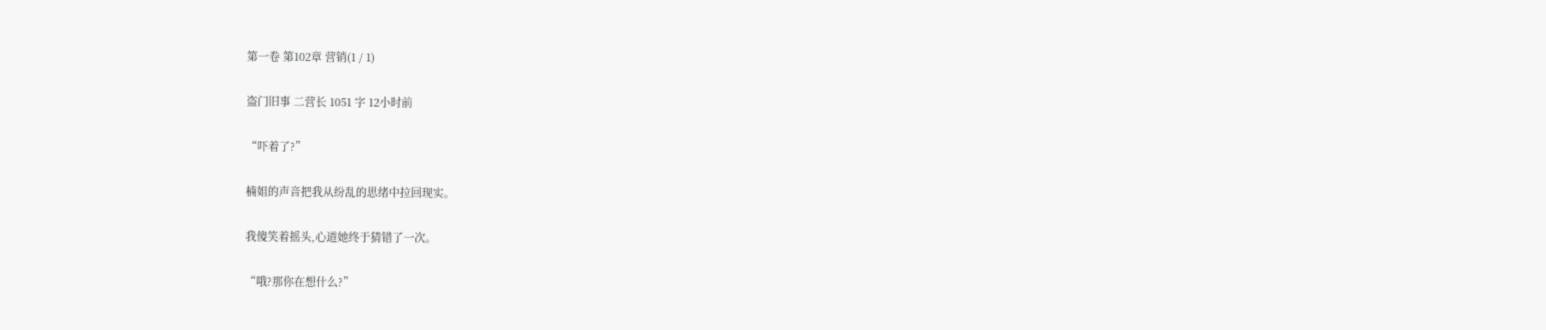第一卷 第102章 营销(1 / 1)

盗门旧事 二营长 1051 字 12小时前

“吓着了?”

楠姐的声音把我从纷乱的思绪中拉回现实。

我傻笑着摇头,心道她终于猜错了一次。

“哦?那你在想什么?”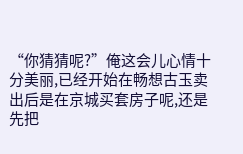“你猜猜呢?”俺这会儿心情十分美丽,已经开始在畅想古玉卖出后是在京城买套房子呢,还是先把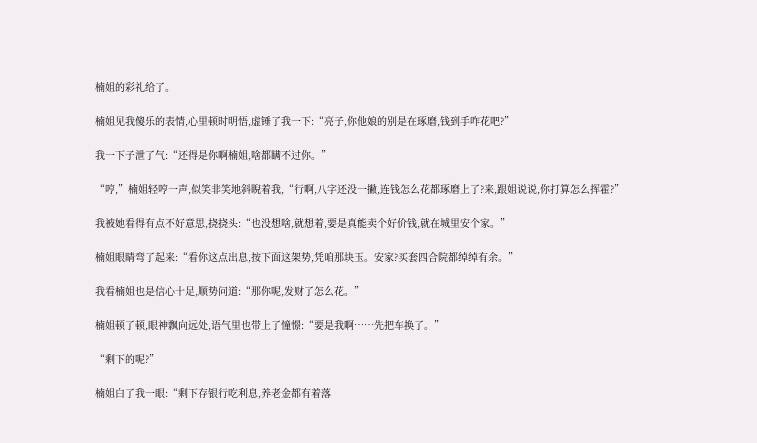楠姐的彩礼给了。

楠姐见我傻乐的表情,心里顿时明悟,虚锤了我一下:“亮子,你他娘的别是在琢磨,钱到手咋花吧?”

我一下子泄了气:“还得是你啊楠姐,啥都瞒不过你。”

“哼,”楠姐轻哼一声,似笑非笑地斜睨着我,“行啊,八字还没一撇,连钱怎么花都琢磨上了?来,跟姐说说,你打算怎么挥霍?”

我被她看得有点不好意思,挠挠头:“也没想啥,就想着,要是真能卖个好价钱,就在城里安个家。”

楠姐眼睛弯了起来:“看你这点出息,按下面这架势,凭咱那块玉。安家?买套四合院都绰绰有余。”

我看楠姐也是信心十足,顺势问道:“那你呢,发财了怎么花。”

楠姐顿了顿,眼神飘向远处,语气里也带上了憧憬:“要是我啊……先把车换了。”

“剩下的呢?”

楠姐白了我一眼:“剩下存银行吃利息,养老金都有着落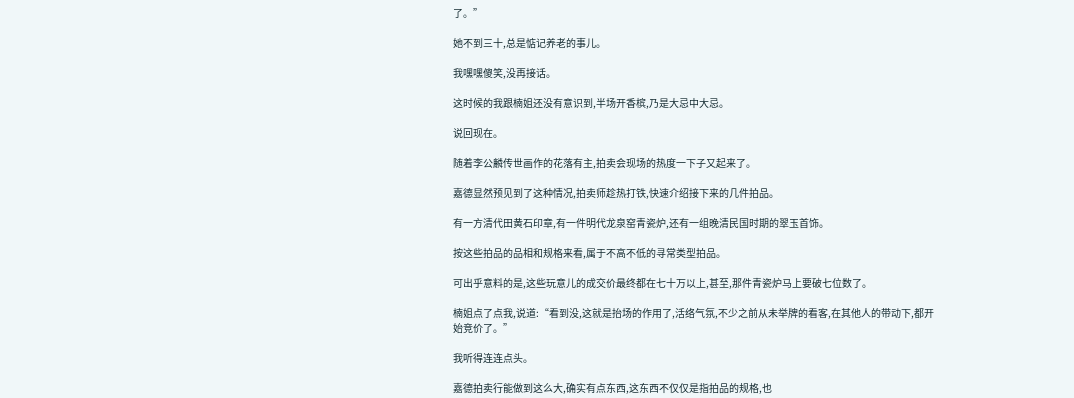了。”

她不到三十,总是惦记养老的事儿。

我嘿嘿傻笑,没再接话。

这时候的我跟楠姐还没有意识到,半场开香槟,乃是大忌中大忌。

说回现在。

随着李公麟传世画作的花落有主,拍卖会现场的热度一下子又起来了。

嘉德显然预见到了这种情况,拍卖师趁热打铁,快速介绍接下来的几件拍品。

有一方清代田黄石印章,有一件明代龙泉窑青瓷炉,还有一组晚清民国时期的翠玉首饰。

按这些拍品的品相和规格来看,属于不高不低的寻常类型拍品。

可出乎意料的是,这些玩意儿的成交价最终都在七十万以上,甚至,那件青瓷炉马上要破七位数了。

楠姐点了点我,说道:“看到没,这就是抬场的作用了,活络气氛,不少之前从未举牌的看客,在其他人的带动下,都开始竞价了。”

我听得连连点头。

嘉德拍卖行能做到这么大,确实有点东西,这东西不仅仅是指拍品的规格,也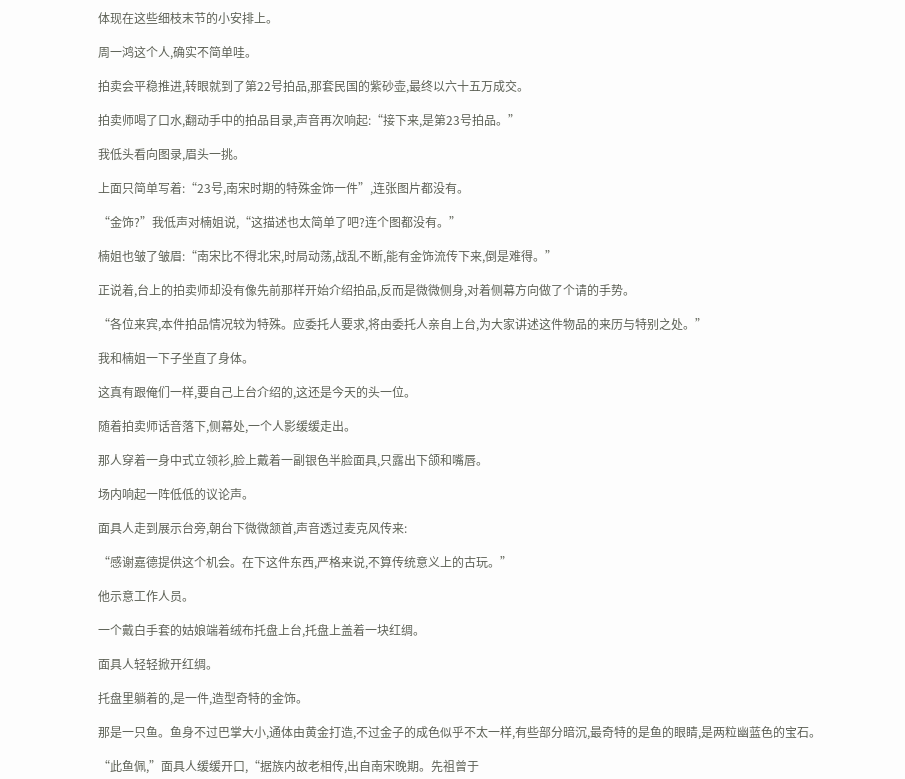体现在这些细枝末节的小安排上。

周一鸿这个人,确实不简单哇。

拍卖会平稳推进,转眼就到了第22号拍品,那套民国的紫砂壶,最终以六十五万成交。

拍卖师喝了口水,翻动手中的拍品目录,声音再次响起:“接下来,是第23号拍品。”

我低头看向图录,眉头一挑。

上面只简单写着:“23号,南宋时期的特殊金饰一件”,连张图片都没有。

“金饰?”我低声对楠姐说,“这描述也太简单了吧?连个图都没有。”

楠姐也皱了皱眉:“南宋比不得北宋,时局动荡,战乱不断,能有金饰流传下来,倒是难得。”

正说着,台上的拍卖师却没有像先前那样开始介绍拍品,反而是微微侧身,对着侧幕方向做了个请的手势。

“各位来宾,本件拍品情况较为特殊。应委托人要求,将由委托人亲自上台,为大家讲述这件物品的来历与特别之处。”

我和楠姐一下子坐直了身体。

这真有跟俺们一样,要自己上台介绍的,这还是今天的头一位。

随着拍卖师话音落下,侧幕处,一个人影缓缓走出。

那人穿着一身中式立领衫,脸上戴着一副银色半脸面具,只露出下颌和嘴唇。

场内响起一阵低低的议论声。

面具人走到展示台旁,朝台下微微颔首,声音透过麦克风传来:

“感谢嘉德提供这个机会。在下这件东西,严格来说,不算传统意义上的古玩。”

他示意工作人员。

一个戴白手套的姑娘端着绒布托盘上台,托盘上盖着一块红绸。

面具人轻轻掀开红绸。

托盘里躺着的,是一件,造型奇特的金饰。

那是一只鱼。鱼身不过巴掌大小,通体由黄金打造,不过金子的成色似乎不太一样,有些部分暗沉,最奇特的是鱼的眼睛,是两粒幽蓝色的宝石。

“此鱼佩,”面具人缓缓开口,“据族内故老相传,出自南宋晚期。先祖曾于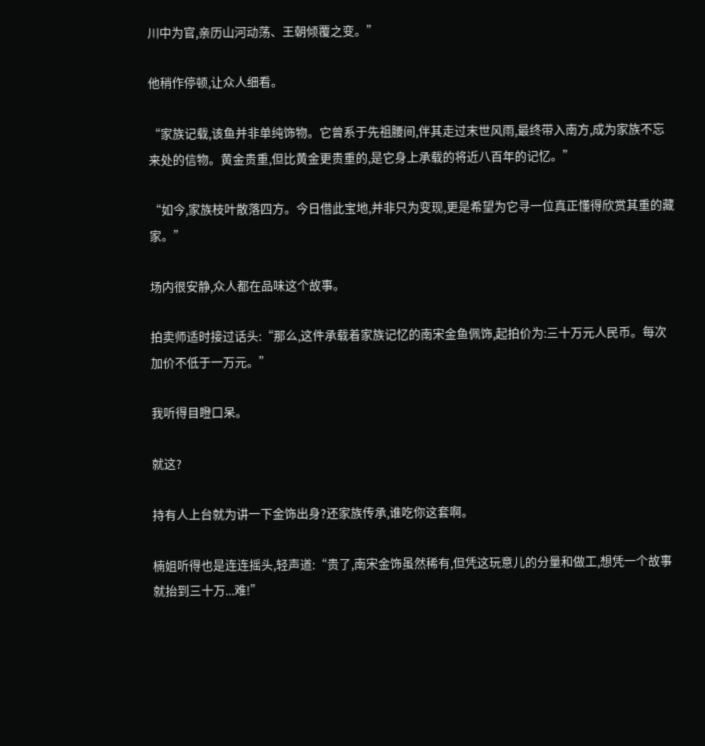川中为官,亲历山河动荡、王朝倾覆之变。”

他稍作停顿,让众人细看。

“家族记载,该鱼并非单纯饰物。它曾系于先祖腰间,伴其走过末世风雨,最终带入南方,成为家族不忘来处的信物。黄金贵重,但比黄金更贵重的,是它身上承载的将近八百年的记忆。”

“如今,家族枝叶散落四方。今日借此宝地,并非只为变现,更是希望为它寻一位真正懂得欣赏其重的藏家。”

场内很安静,众人都在品味这个故事。

拍卖师适时接过话头:“那么,这件承载着家族记忆的南宋金鱼佩饰,起拍价为:三十万元人民币。每次加价不低于一万元。”

我听得目瞪口呆。

就这?

持有人上台就为讲一下金饰出身?还家族传承,谁吃你这套啊。

楠姐听得也是连连摇头,轻声道:“贵了,南宋金饰虽然稀有,但凭这玩意儿的分量和做工,想凭一个故事就抬到三十万...难!”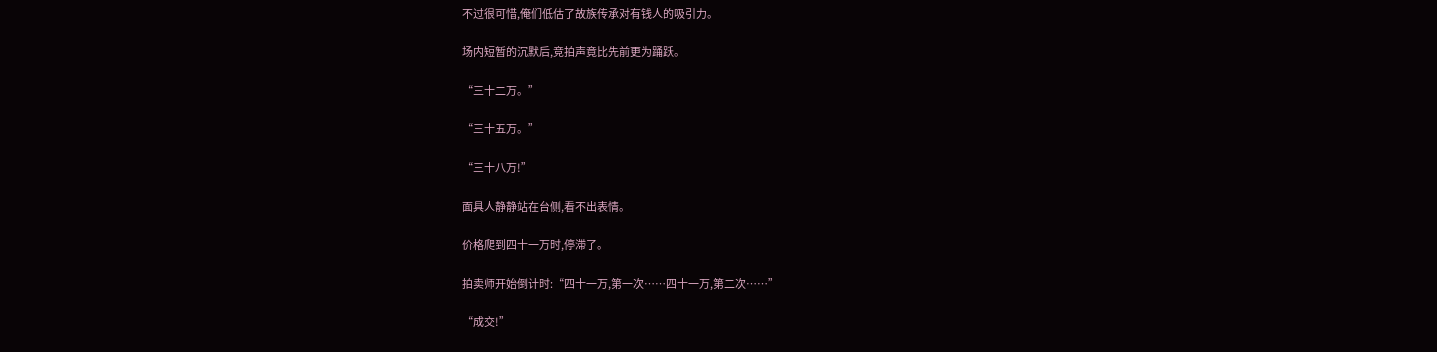不过很可惜,俺们低估了故族传承对有钱人的吸引力。

场内短暂的沉默后,竞拍声竟比先前更为踊跃。

“三十二万。”

“三十五万。”

“三十八万!”

面具人静静站在台侧,看不出表情。

价格爬到四十一万时,停滞了。

拍卖师开始倒计时:“四十一万,第一次……四十一万,第二次……”

“成交!”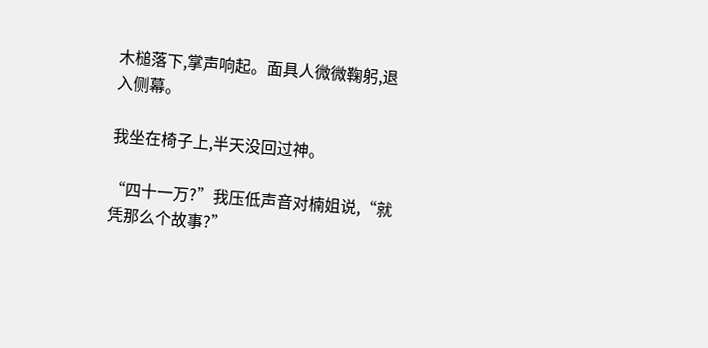木槌落下,掌声响起。面具人微微鞠躬,退入侧幕。

我坐在椅子上,半天没回过神。

“四十一万?”我压低声音对楠姐说,“就凭那么个故事?”